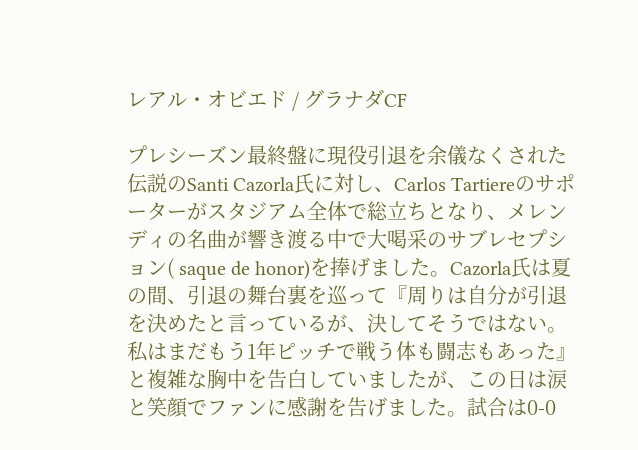レアル・オビエド / グラナダCF

プレシーズン最終盤に現役引退を余儀なくされた伝説のSanti Cazorla氏に対し、Carlos Tartiereのサポーターがスタジアム全体で総立ちとなり、メレンディの名曲が響き渡る中で大喝采のサブレセプション( saque de honor)を捧げました。Cazorla氏は夏の間、引退の舞台裏を巡って『周りは自分が引退を決めたと言っているが、決してそうではない。私はまだもう1年ピッチで戦う体も闘志もあった』と複雑な胸中を告白していましたが、この日は涙と笑顔でファンに感謝を告げました。試合は0-0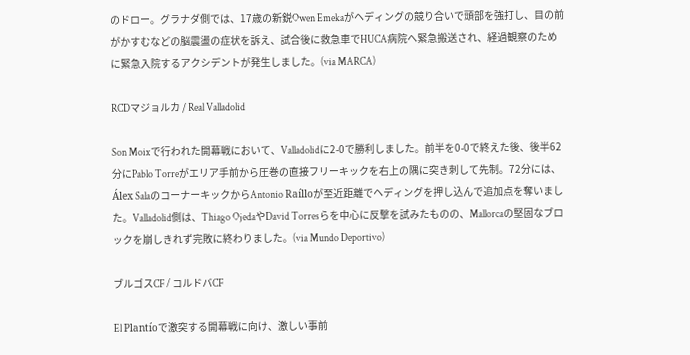のドロー。グラナダ側では、17歳の新鋭Owen Emekaがヘディングの競り合いで頭部を強打し、目の前がかすむなどの脳震盪の症状を訴え、試合後に救急車でHUCA病院へ緊急搬送され、経過観察のために緊急入院するアクシデントが発生しました。(via MARCA)

RCDマジョルカ / Real Valladolid

Son Moixで行われた開幕戦において、Valladolidに2-0で勝利しました。前半を0-0で終えた後、後半62分にPablo Torreがエリア手前から圧巻の直接フリーキックを右上の隅に突き刺して先制。72分には、Álex SalaのコーナーキックからAntonio Raílloが至近距離でヘディングを押し込んで追加点を奪いました。Valladolid側は、Thiago OjedaやDavid Torresらを中心に反撃を試みたものの、Mallorcaの堅固なブロックを崩しきれず完敗に終わりました。(via Mundo Deportivo)

ブルゴスCF / コルドバCF

El Plantíoで激突する開幕戦に向け、激しい事前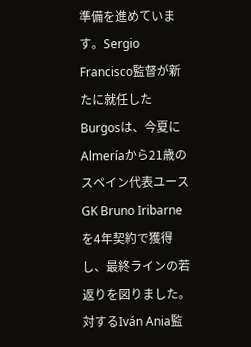準備を進めています。Sergio Francisco監督が新たに就任したBurgosは、今夏にAlmeríaから21歳のスペイン代表ユースGK Bruno Iribarneを4年契約で獲得し、最終ラインの若返りを図りました。対するIván Ania監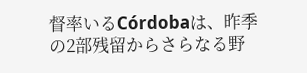督率いるCórdobaは、昨季の2部残留からさらなる野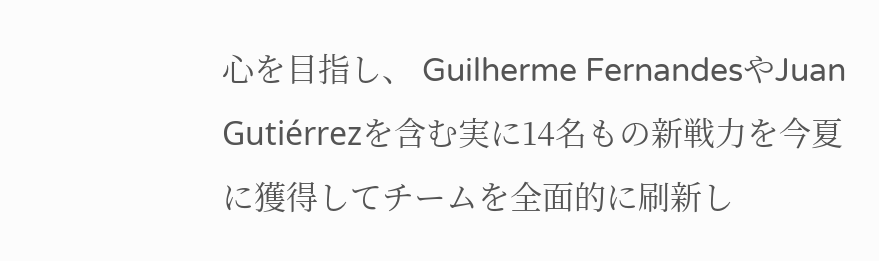心を目指し、 Guilherme FernandesやJuan Gutiérrezを含む実に14名もの新戦力を今夏に獲得してチームを全面的に刷新し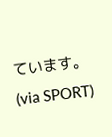ています。(via SPORT)